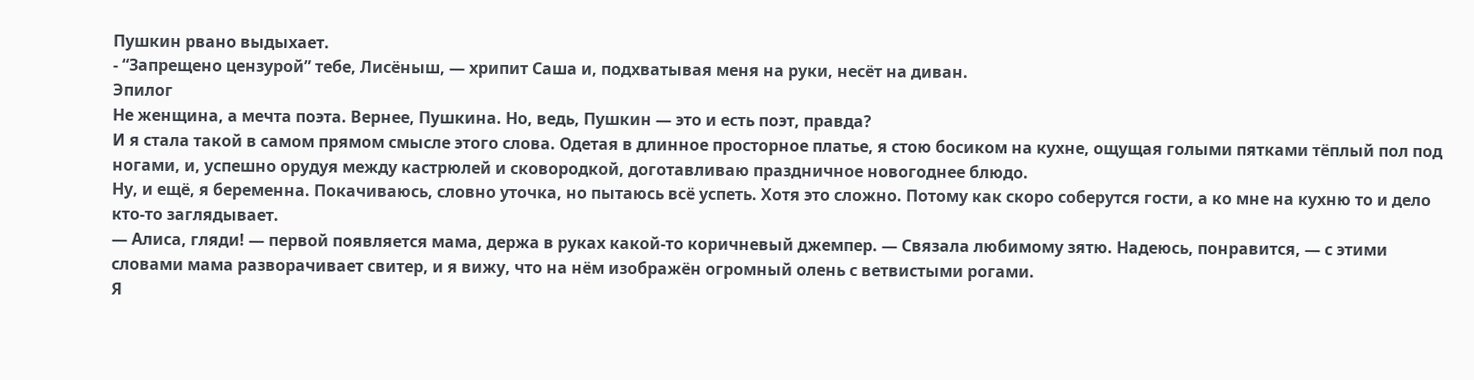Пушкин рвано выдыхает.
- “Запрещено цензурой” тебе, Лисёныш, — хрипит Саша и, подхватывая меня на руки, несёт на диван.
Эпилог
Не женщина, а мечта поэта. Вернее, Пушкина. Но, ведь, Пушкин — это и есть поэт, правда?
И я стала такой в самом прямом смысле этого слова. Одетая в длинное просторное платье, я стою босиком на кухне, ощущая голыми пятками тёплый пол под ногами, и, успешно орудуя между кастрюлей и сковородкой, доготавливаю праздничное новогоднее блюдо.
Ну, и ещё, я беременна. Покачиваюсь, словно уточка, но пытаюсь всё успеть. Хотя это сложно. Потому как скоро соберутся гости, а ко мне на кухню то и дело кто-то заглядывает.
— Алиса, гляди! — первой появляется мама, держа в руках какой-то коричневый джемпер. — Связала любимому зятю. Надеюсь, понравится, — с этими словами мама разворачивает свитер, и я вижу, что на нём изображён огромный олень с ветвистыми рогами.
Я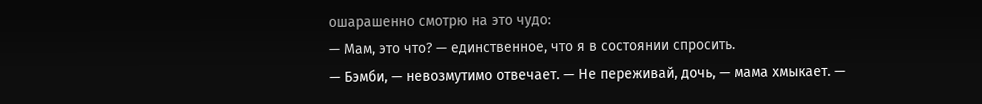ошарашенно смотрю на это чудо:
— Мам, это что? — единственное, что я в состоянии спросить.
— Бэмби, — невозмутимо отвечает. — Не переживай, дочь, — мама хмыкает. —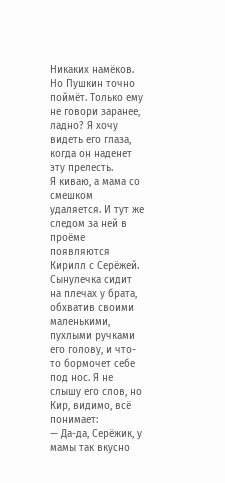Никаких намёков. Но Пушкин точно поймёт. Только ему не говори заранее, ладно? Я хочу видеть его глаза, когда он наденет эту прелесть.
Я киваю, а мама со смешком удаляется. И тут же следом за ней в проёме появляются Кирилл с Серёжей. Сынулечка сидит на плечах у брата, обхватив своими маленькими, пухлыми ручками его голову, и что-то бормочет себе под нос. Я не слышу его слов, но Кир, видимо, всё понимает:
— Да-да, Серёжик, у мамы так вкусно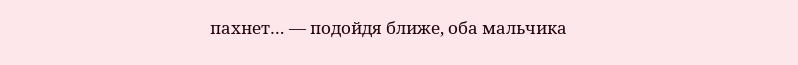пахнет… — подойдя ближе, оба мальчика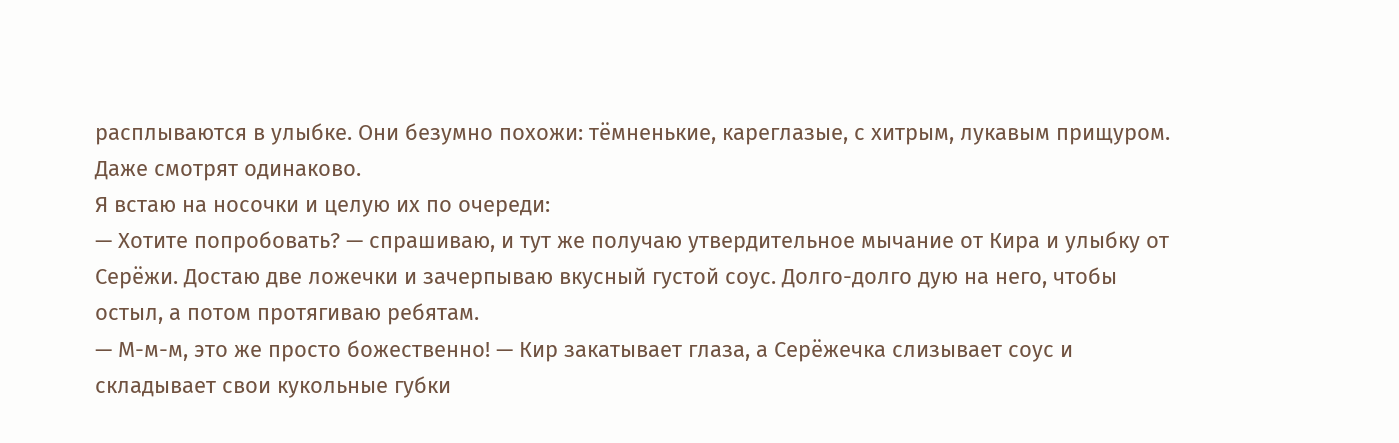расплываются в улыбке. Они безумно похожи: тёмненькие, кареглазые, с хитрым, лукавым прищуром. Даже смотрят одинаково.
Я встаю на носочки и целую их по очереди:
— Хотите попробовать? — спрашиваю, и тут же получаю утвердительное мычание от Кира и улыбку от Серёжи. Достаю две ложечки и зачерпываю вкусный густой соус. Долго-долго дую на него, чтобы остыл, а потом протягиваю ребятам.
— М-м-м, это же просто божественно! — Кир закатывает глаза, а Серёжечка слизывает соус и складывает свои кукольные губки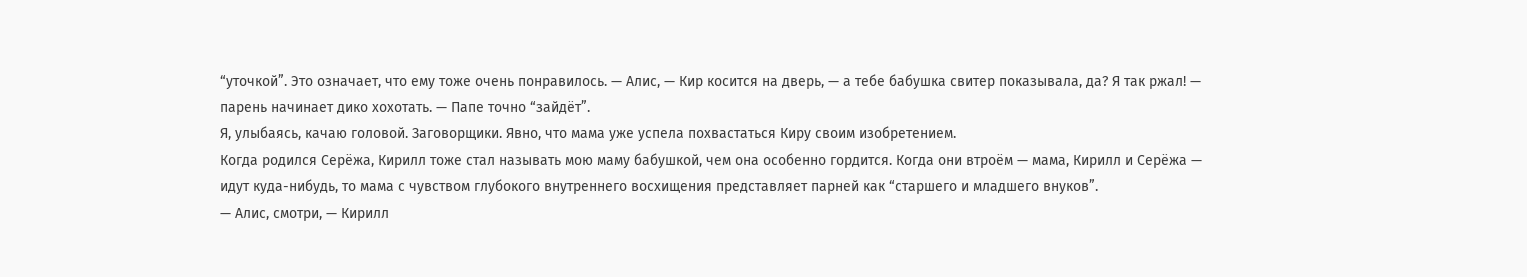“уточкой”. Это означает, что ему тоже очень понравилось. — Алис, — Кир косится на дверь, — а тебе бабушка свитер показывала, да? Я так ржал! — парень начинает дико хохотать. — Папе точно “зайдёт”.
Я, улыбаясь, качаю головой. Заговорщики. Явно, что мама уже успела похвастаться Киру своим изобретением.
Когда родился Серёжа, Кирилл тоже стал называть мою маму бабушкой, чем она особенно гордится. Когда они втроём — мама, Кирилл и Серёжа — идут куда-нибудь, то мама с чувством глубокого внутреннего восхищения представляет парней как “старшего и младшего внуков”.
— Алис, смотри, — Кирилл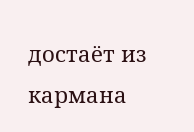достаёт из кармана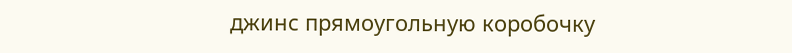джинс прямоугольную коробочку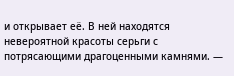и открывает её. В ней находятся невероятной красоты серьги с потрясающими драгоценными камнями. —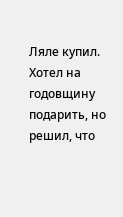Ляле купил. Хотел на годовщину подарить, но решил, что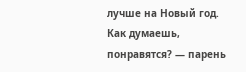лучше на Новый год. Как думаешь, понравятся? — парень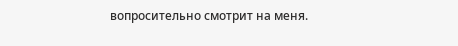вопросительно смотрит на меня.